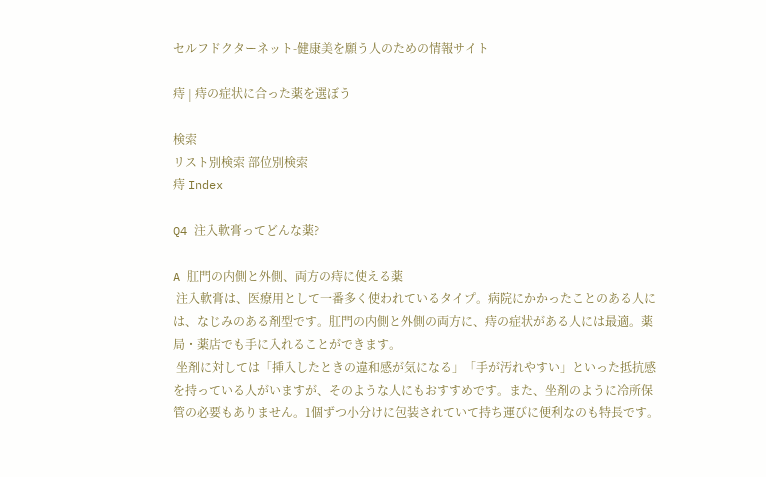セルフドクターネット-健康美を願う人のための情報サイト

痔 | 痔の症状に合った薬を選ぼう

検索
リスト別検索 部位別検索
痔 Index

Q4 注入軟膏ってどんな薬?

A 肛門の内側と外側、両方の痔に使える薬
 注入軟膏は、医療用として一番多く使われているタイプ。病院にかかったことのある人には、なじみのある剤型です。肛門の内側と外側の両方に、痔の症状がある人には最適。薬局・薬店でも手に入れることができます。
 坐剤に対しては「挿入したときの違和感が気になる」「手が汚れやすい」といった抵抗感を持っている人がいますが、そのような人にもおすすめです。また、坐剤のように冷所保管の必要もありません。1個ずつ小分けに包装されていて持ち運びに便利なのも特長です。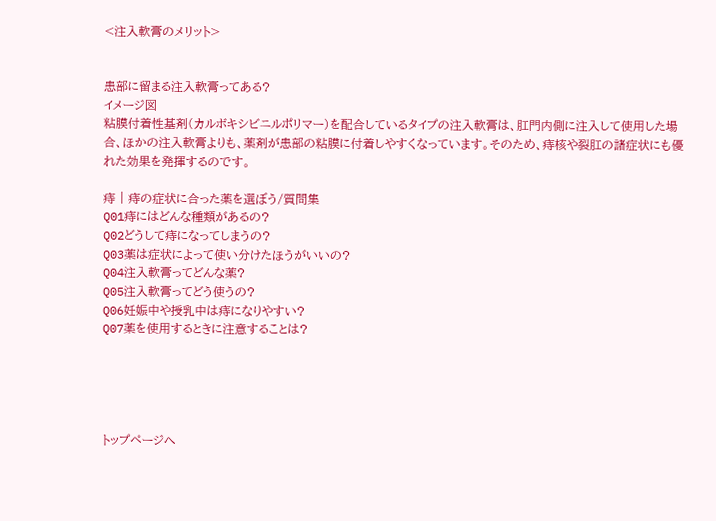<注入軟膏のメリット>


患部に留まる注入軟膏ってある?
イメージ図
粘膜付着性基剤(カルボキシビニルポリマー)を配合しているタイプの注入軟膏は、肛門内側に注入して使用した場合、ほかの注入軟膏よりも、薬剤が患部の粘膜に付着しやすくなっています。そのため、痔核や裂肛の諸症状にも優れた効果を発揮するのです。

痔 | 痔の症状に合った薬を選ぼう/質問集
Q01痔にはどんな種類があるの?
Q02どうして痔になってしまうの?
Q03薬は症状によって使い分けたほうがいいの?
Q04注入軟膏ってどんな薬?
Q05注入軟膏ってどう使うの?
Q06妊娠中や授乳中は痔になりやすい?
Q07薬を使用するときに注意することは?





トップページへ